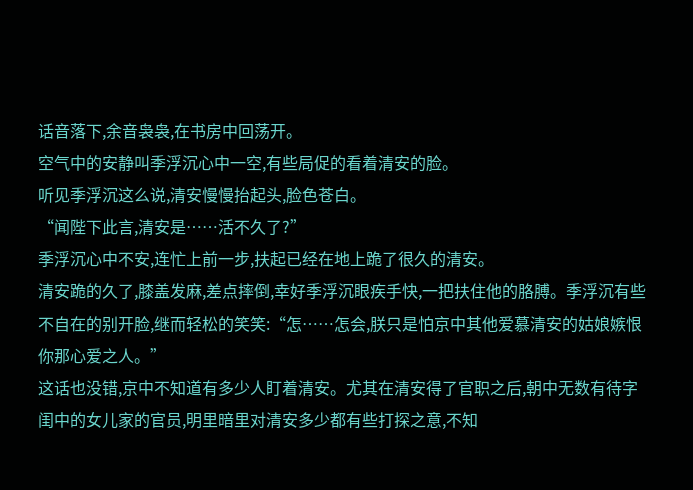话音落下,余音袅袅,在书房中回荡开。
空气中的安静叫季浮沉心中一空,有些局促的看着清安的脸。
听见季浮沉这么说,清安慢慢抬起头,脸色苍白。
“闻陛下此言,清安是……活不久了?”
季浮沉心中不安,连忙上前一步,扶起已经在地上跪了很久的清安。
清安跪的久了,膝盖发麻,差点摔倒,幸好季浮沉眼疾手快,一把扶住他的胳膊。季浮沉有些不自在的别开脸,继而轻松的笑笑:“怎……怎会,朕只是怕京中其他爱慕清安的姑娘嫉恨你那心爱之人。”
这话也没错,京中不知道有多少人盯着清安。尤其在清安得了官职之后,朝中无数有待字闺中的女儿家的官员,明里暗里对清安多少都有些打探之意,不知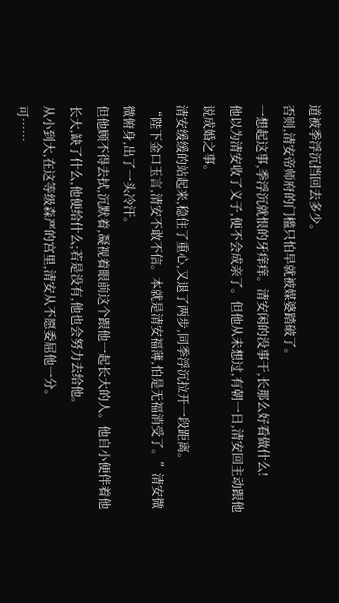道被季浮沉挡回去多少。
否则,清安帝师府的门槛只怕早就被媒婆踏破了。
一想起这事,季浮沉就恨的牙痒痒。清安闲的没事干,长那么好看做什么!
他以为清安收了义子,便不会成亲了。但他从未想过,有朝一日,清安回主动跟他说成婚之事。
清安缓缓的站起来,稳住了重心,又退了两步,同季浮沉拉开一段距离。
“陛下金口玉言,清安不敢不信。本就是清安福薄,怕是无福消受了。”清安微微俯身,出了一头冷汗。
但他顾不得去拭,沉默着,凝视着眼前这个跟他一起长大的人。他自小便伴着他长大,缺了什么,他便给什么;若是没有,他也会努力去给他。
从小到大,在这等级森严的宫里,清安从不愿委屈他一分。
可……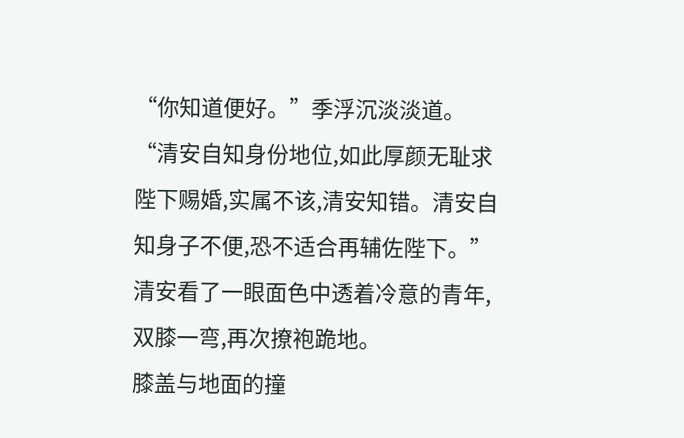“你知道便好。”季浮沉淡淡道。
“清安自知身份地位,如此厚颜无耻求陛下赐婚,实属不该,清安知错。清安自知身子不便,恐不适合再辅佐陛下。”清安看了一眼面色中透着冷意的青年,双膝一弯,再次撩袍跪地。
膝盖与地面的撞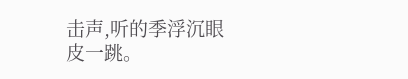击声,听的季浮沉眼皮一跳。